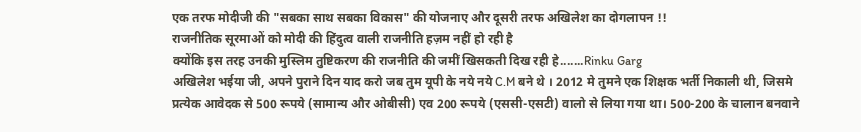एक तरफ मोदीजी की "सबका साथ सबका विकास" की योजनाए और दूसरी तरफ अखिलेश का दोगलापन !!
राजनीतिक सूरमाओं को मोदी की हिंदुत्व वाली राजनीति हज़म नहीं हो रही है
क्योंकि इस तरह उनकी मुस्लिम तुष्टिकरण की राजनीति की जमीं खिसकती दिख रही हे.......Rinku Garg
अखिलेश भईया जी, अपने पुराने दिन याद करो जब तुम यूपी के नये नये C.M बने थे । 2012 मे तुमने एक शिक्षक भर्ती निकाली थी, जिसमे प्रत्येक आवेदक से 500 रूपये (सामान्य और ओबीसी) एव 200 रूपये (एससी-एसटी) वालो से लिया गया था। 500-200 के चालान बनवाने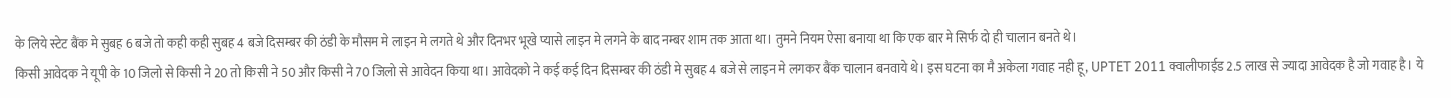के लिये स्टेट बैंक मे सुबह 6 बजे तो कही कही सुबह 4 बजे दिसम्बर की ठंडी के मौसम मे लाइन मे लगते थे और दिनभर भूखे प्यासे लाइन मे लगने के बाद नम्बर शाम तक आता था। तुमने नियम ऐसा बनाया था कि एक बार मे सिर्फ दो ही चालान बनते थे।
किसी आवेदक ने यूपी के 10 जिलो से किसी ने 20 तो किसी ने 50 और किसी ने 70 जिलो से आवेदन किया था। आवेदको ने कई कई दिन दिसम्बर की ठंडी मे सुबह 4 बजे से लाइन मे लगकर बैंक चालान बनवाये थे। इस घटना का मै अकेला गवाह नही हू, UPTET 2011 क्वालीफाईड 2.5 लाख से ज्यादा आवेदक है जो गवाह है। ये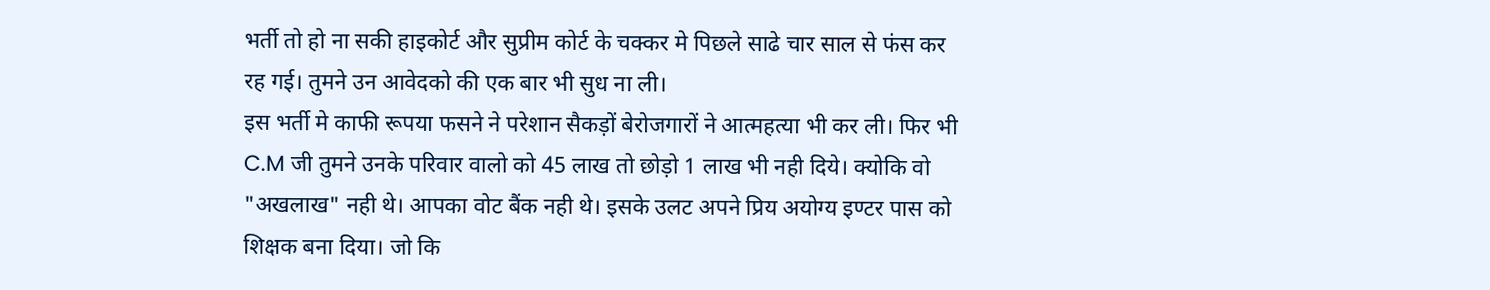भर्ती तो हो ना सकी हाइकोर्ट और सुप्रीम कोर्ट के चक्कर मे पिछले साढे चार साल से फंस कर रह गई। तुमने उन आवेदको की एक बार भी सुध ना ली।
इस भर्ती मे काफी रूपया फसने ने परेशान सैकड़ों बेरोजगारों ने आत्महत्या भी कर ली। फिर भी C.M जी तुमने उनके परिवार वालो को 45 लाख तो छोड़ो 1 लाख भी नही दिये। क्योकि वो "अखलाख" नही थे। आपका वोट बैंक नही थे। इसके उलट अपने प्रिय अयोग्य इण्टर पास को शिक्षक बना दिया। जो कि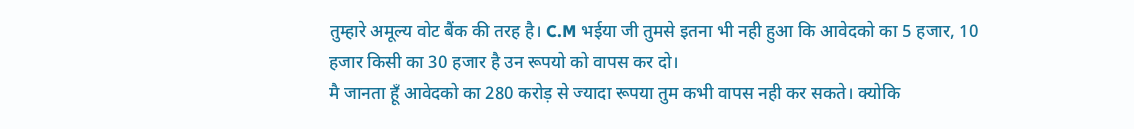तुम्हारे अमूल्य वोट बैंक की तरह है। C.M भईया जी तुमसे इतना भी नही हुआ कि आवेदको का 5 हजार, 10 हजार किसी का 30 हजार है उन रूपयो को वापस कर दो।
मै जानता हूँ आवेदको का 280 करोड़ से ज्यादा रूपया तुम कभी वापस नही कर सकते। क्योकि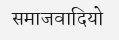समाजवादियो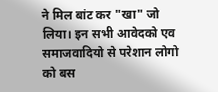ने मिल बांट कर "खा" जो लिया। इन सभी आवेदको एव समाजवादियो से परेशान लोगो को बस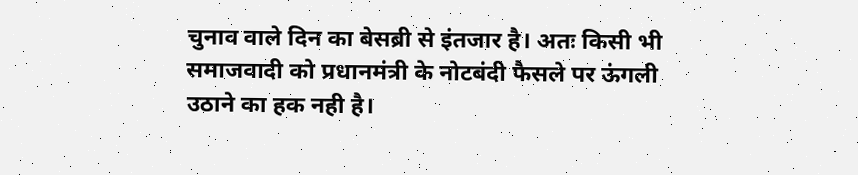चुनाव वाले दिन का बेसब्री से इंतजार है। अतः किसी भी समाजवादी को प्रधानमंत्री के नोटबंदी फैसले पर ऊंगली उठाने का हक नही है।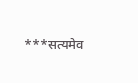***सत्यमेव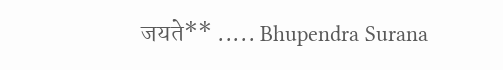जयते** ..... Bhupendra Surana